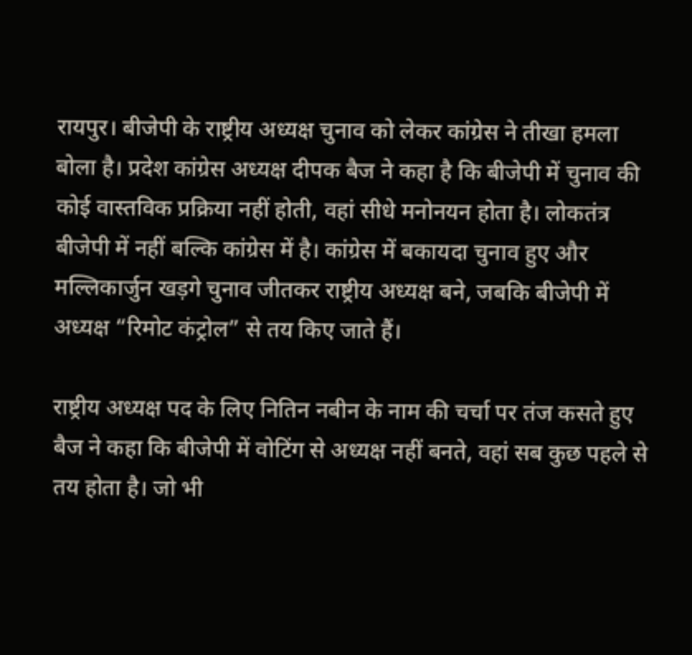रायपुर। बीजेपी के राष्ट्रीय अध्यक्ष चुनाव को लेकर कांग्रेस ने तीखा हमला बोला है। प्रदेश कांग्रेस अध्यक्ष दीपक बैज ने कहा है कि बीजेपी में चुनाव की कोई वास्तविक प्रक्रिया नहीं होती, वहां सीधे मनोनयन होता है। लोकतंत्र बीजेपी में नहीं बल्कि कांग्रेस में है। कांग्रेस में बकायदा चुनाव हुए और मल्लिकार्जुन खड़गे चुनाव जीतकर राष्ट्रीय अध्यक्ष बने, जबकि बीजेपी में अध्यक्ष “रिमोट कंट्रोल” से तय किए जाते हैं।

राष्ट्रीय अध्यक्ष पद के लिए नितिन नबीन के नाम की चर्चा पर तंज कसते हुए बैज ने कहा कि बीजेपी में वोटिंग से अध्यक्ष नहीं बनते, वहां सब कुछ पहले से तय होता है। जो भी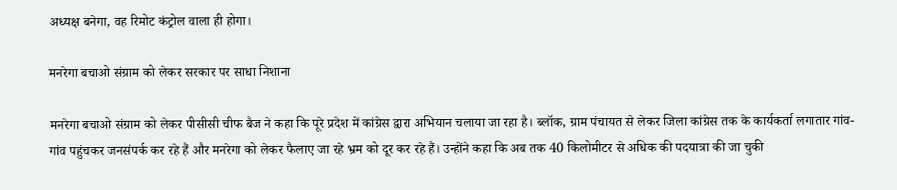अध्यक्ष बनेगा, वह रिमोट कंट्रोल वाला ही होगा।

मनरेगा बचाओ संग्राम को लेकर सरकार पर साधा निशाना

मनरेगा बचाओ संग्राम को लेकर पीसीसी चीफ बैज ने कहा कि पूरे प्रदेश में कांग्रेस द्वारा अभियान चलाया जा रहा है। ब्लॉक, ग्राम पंचायत से लेकर जिला कांग्रेस तक के कार्यकर्ता लगातार गांव-गांव पहुंचकर जनसंपर्क कर रहे हैं और मनरेगा को लेकर फैलाए जा रहे भ्रम को दूर कर रहे हैं। उन्होंने कहा कि अब तक 40 किलोमीटर से अधिक की पदयात्रा की जा चुकी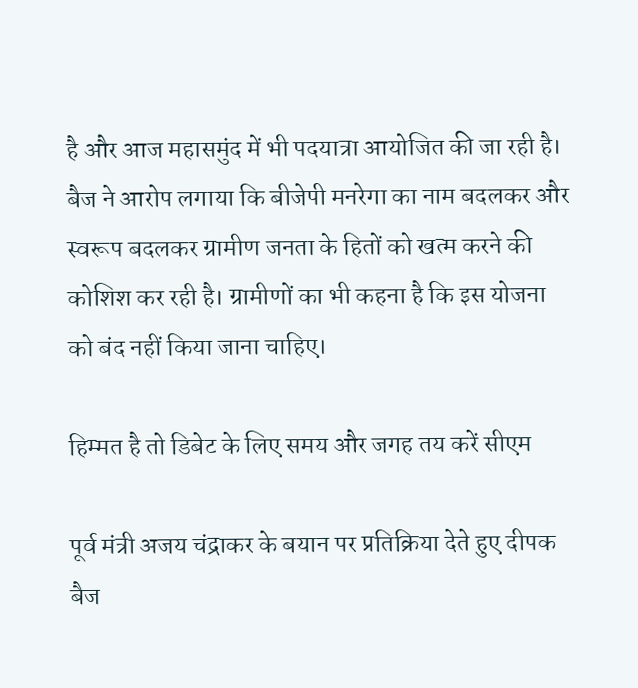है और आज महासमुंद में भी पदयात्रा आयोजित की जा रही है। बैज ने आरोप लगाया कि बीजेपी मनरेगा का नाम बदलकर और स्वरूप बदलकर ग्रामीण जनता के हितों को खत्म करने की कोशिश कर रही है। ग्रामीणों का भी कहना है कि इस योजना को बंद नहीं किया जाना चाहिए।

हिम्मत है तो डिबेट के लिए समय और जगह तय करें सीएम

पूर्व मंत्री अजय चंद्राकर के बयान पर प्रतिक्रिया देते हुए दीपक बैज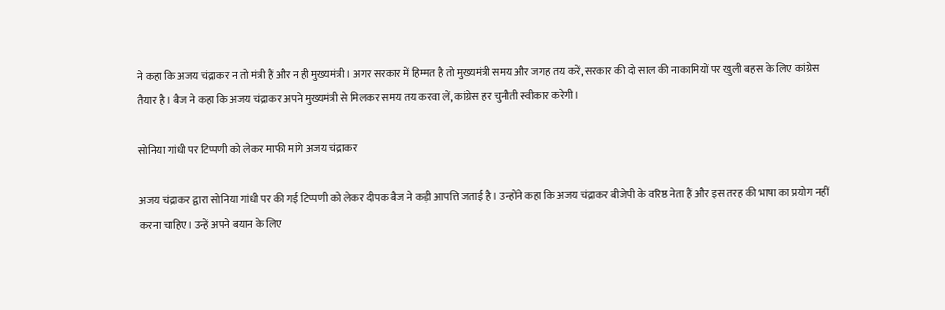ने कहा कि अजय चंद्राकर न तो मंत्री हैं और न ही मुख्यमंत्री। अगर सरकार में हिम्मत है तो मुख्यमंत्री समय और जगह तय करें, सरकार की दो साल की नाकामियों पर खुली बहस के लिए कांग्रेस तैयार है। बैज ने कहा कि अजय चंद्राकर अपने मुख्यमंत्री से मिलकर समय तय करवा लें, कांग्रेस हर चुनौती स्वीकार करेगी।

सोनिया गांधी पर टिप्पणी को लेकर माफी मांगे अजय चंद्राकर

अजय चंद्राकर द्वारा सोनिया गांधी पर की गई टिप्पणी को लेकर दीपक बैज ने कड़ी आपत्ति जताई है। उन्होंने कहा कि अजय चंद्राकर बीजेपी के वरिष्ठ नेता हैं और इस तरह की भाषा का प्रयोग नहीं करना चाहिए। उन्हें अपने बयान के लिए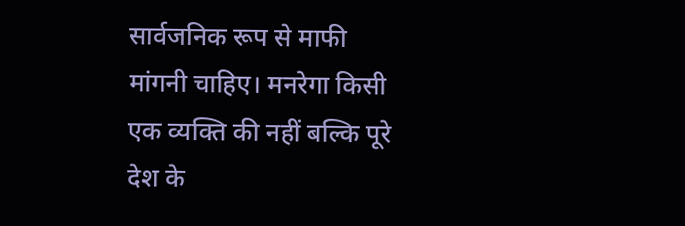सार्वजनिक रूप से माफी मांगनी चाहिए। मनरेगा किसी एक व्यक्ति की नहीं बल्कि पूरे देश के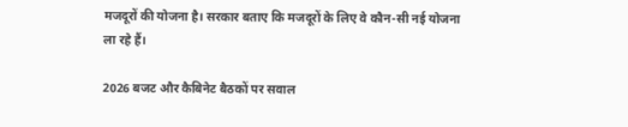मजदूरों की योजना है। सरकार बताए कि मजदूरों के लिए वे कौन-सी नई योजना ला रहे हैं।

2026 बजट और कैबिनेट बैठकों पर सवाल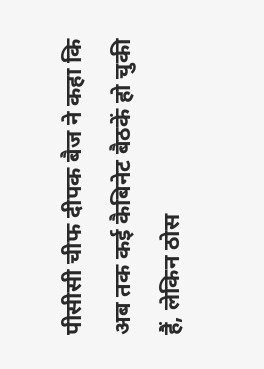पीसीसी चीफ दीपक बैज ने कहा कि अब तक कई कैबिनेट बैठकें हो चुकी हैं, लेकिन ठोस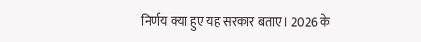निर्णय क्या हुए यह सरकार बताए। 2026 के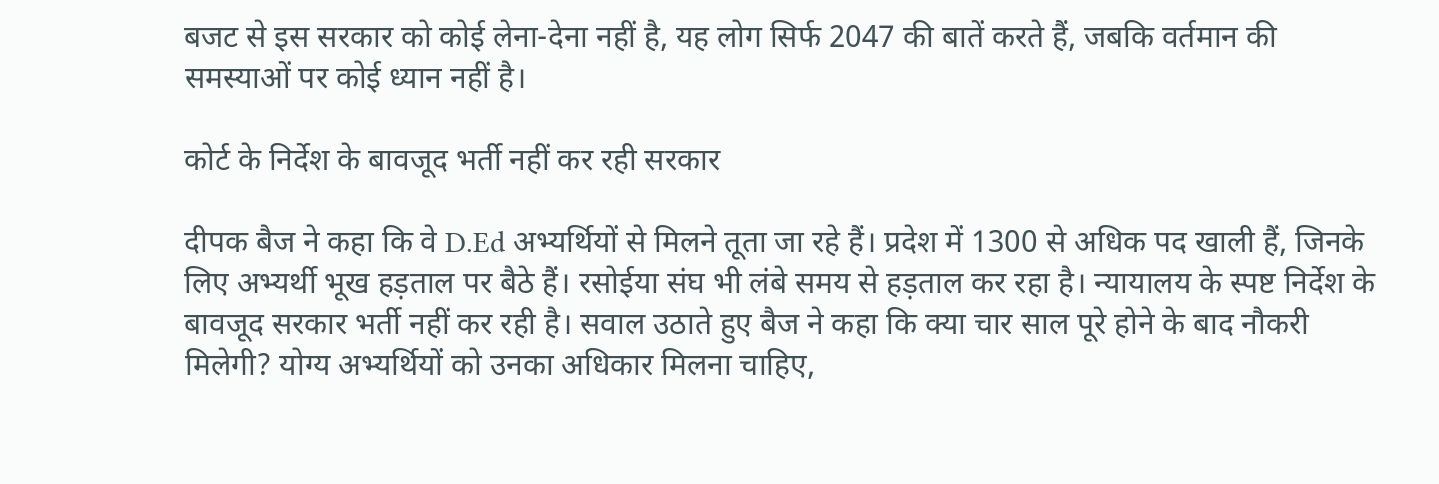बजट से इस सरकार को कोई लेना-देना नहीं है, यह लोग सिर्फ 2047 की बातें करते हैं, जबकि वर्तमान की समस्याओं पर कोई ध्यान नहीं है।

कोर्ट के निर्देश के बावजूद भर्ती नहीं कर रही सरकार

दीपक बैज ने कहा कि वे D.Ed अभ्यर्थियों से मिलने तूता जा रहे हैं। प्रदेश में 1300 से अधिक पद खाली हैं, जिनके लिए अभ्यर्थी भूख हड़ताल पर बैठे हैं। रसोईया संघ भी लंबे समय से हड़ताल कर रहा है। न्यायालय के स्पष्ट निर्देश के बावजूद सरकार भर्ती नहीं कर रही है। सवाल उठाते हुए बैज ने कहा कि क्या चार साल पूरे होने के बाद नौकरी मिलेगी? योग्य अभ्यर्थियों को उनका अधिकार मिलना चाहिए,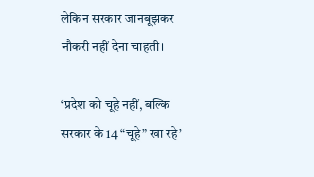लेकिन सरकार जानबूझकर नौकरी नहीं देना चाहती।

‘प्रदेश को चूहे नहीं, बल्कि सरकार के 14 “चूहे” खा रहे’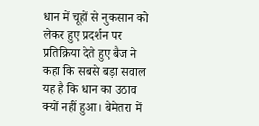धान में चूहों से नुकसान को लेकर हुए प्रदर्शन पर प्रतिक्रिया देते हुए बैज ने कहा कि सबसे बड़ा सवाल यह है कि धान का उठाव क्यों नहीं हुआ। बेमेतरा में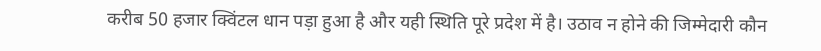करीब 50 हजार क्विंटल धान पड़ा हुआ है और यही स्थिति पूरे प्रदेश में है। उठाव न होने की जिम्मेदारी कौन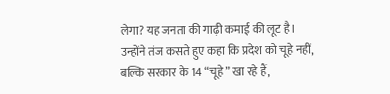लेगा? यह जनता की गाढ़ी कमाई की लूट है। उन्होंने तंज कसते हुए कहा कि प्रदेश को चूहे नहीं, बल्कि सरकार के 14 “चूहे” खा रहे हैं,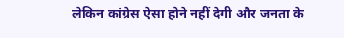लेकिन कांग्रेस ऐसा होने नहीं देगी और जनता के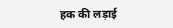हक की लड़ाई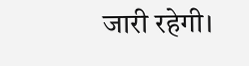जारी रहेगी।